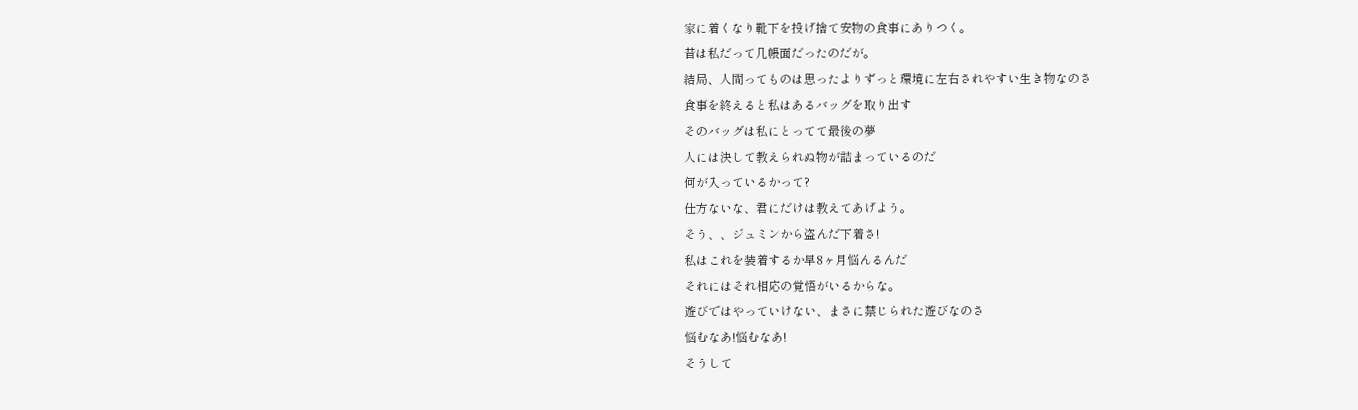家に着くなり靴下を投げ捨て安物の食事にありつく。
昔は私だって几帳面だったのだが。
結局、人間ってものは思ったよりずっと環境に左右されやすい生き物なのさ
食事を終えると私はあるバッグを取り出す
そのバッグは私にとってて最後の夢
人には決して教えられぬ物が詰まっているのだ
何が入っているかって?
仕方ないな、君にだけは教えてあげよう。
そう、、ジュミンから盗んだ下着さ!
私はこれを装着するか早8ヶ月悩んるんだ
それにはそれ相応の覚悟がいるからな。
遊びではやっていけない、まさに禁じられた遊びなのさ
悩むなあ!悩むなあ!
そうして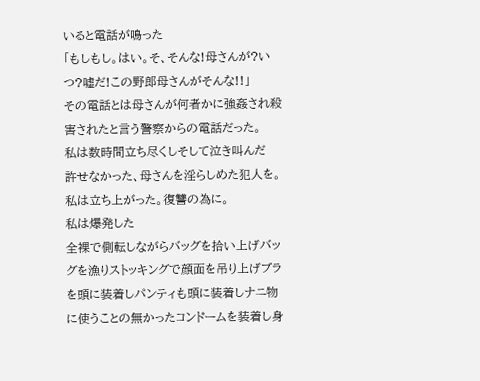いると電話が鳴った
「もしもし。はい。そ、そんな!母さんが?いつ?嘘だ!この野郎母さんがそんな!!」
その電話とは母さんが何者かに強姦され殺害されたと言う警察からの電話だった。
私は数時間立ち尽くしそして泣き叫んだ
許せなかった、母さんを淫らしめた犯人を。
私は立ち上がった。復讐の為に。
私は爆発した
全裸で側転しながらバッグを拾い上げバッグを漁りストッキングで顔面を吊り上げブラを頭に装着しパンティも頭に装着しナニ物に使うことの無かったコンドームを装着し身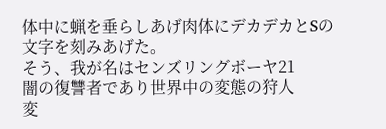体中に蝋を垂らしあげ肉体にデカデカとSの文字を刻みあげた。
そう、我が名はセンズリングボーヤ21
闇の復讐者であり世界中の変態の狩人
変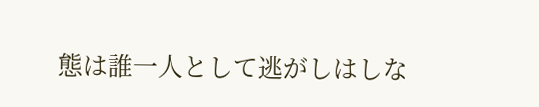態は誰一人として逃がしはしな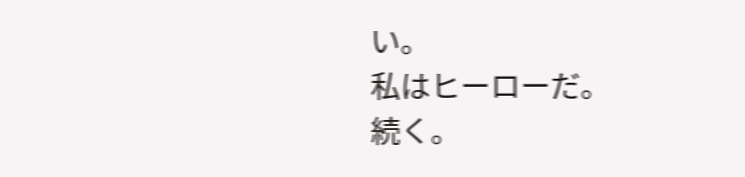い。
私はヒーローだ。
続く。